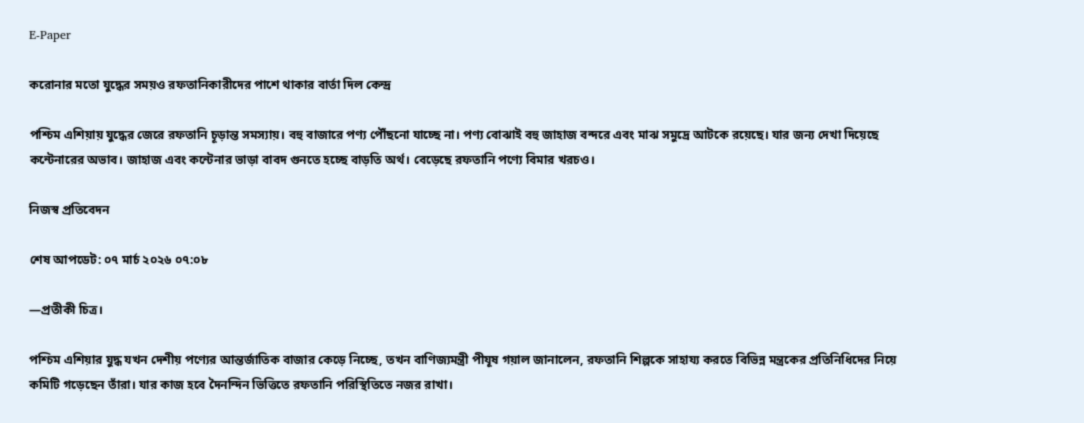E-Paper

করোনার মতো যুদ্ধের সময়ও রফতানিকারীদের পাশে থাকার বার্তা দিল কেন্দ্র

পশ্চিম এশিয়ায় যুদ্ধের জেরে রফতানি চূড়ান্ত সমস্যায়। বহু বাজারে পণ্য পৌঁছনো যাচ্ছে না। পণ্য বোঝাই বহু জাহাজ বন্দরে এবং মাঝ সমুদ্রে আটকে রয়েছে। যার জন্য দেখা দিয়েছে কন্টেনারের অভাব। জাহাজ এবং কন্টেনার ভাড়া বাবদ গুনতে হচ্ছে বাড়তি অর্থ। বেড়েছে রফতানি পণ্যে বিমার খরচও।

নিজস্ব প্রতিবেদন

শেষ আপডেট: ০৭ মার্চ ২০২৬ ০৭:০৮

—প্রতীকী চিত্র।

পশ্চিম এশিয়ার যুদ্ধ যখন দেশীয় পণ্যের আন্তর্জাতিক বাজার কেড়ে নিচ্ছে, তখন বাণিজ্যমন্ত্রী পীযূষ গয়াল জানালেন, রফতানি শিল্পকে সাহায্য করতে বিভিন্ন মন্ত্রকের প্রতিনিধিদের নিয়ে কমিটি গড়েছেন তাঁরা। যার কাজ হবে দৈনন্দিন ভিত্তিতে রফতানি পরিস্থিতিতে নজর রাখা।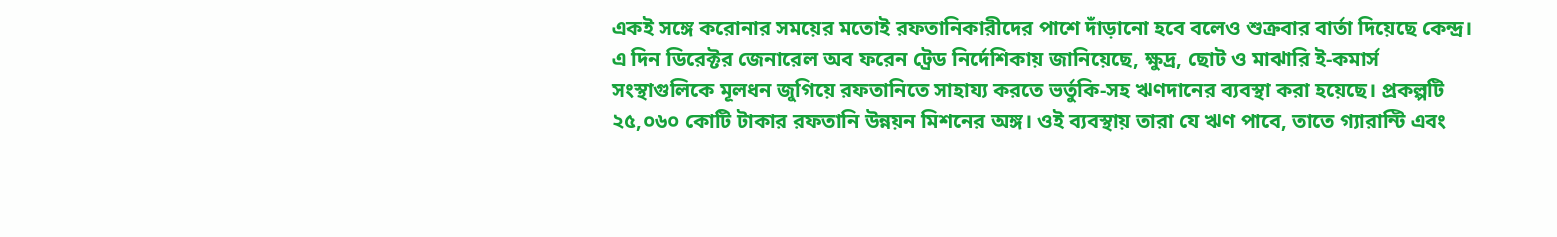একই সঙ্গে করোনার সময়ের মতোই রফতানিকারীদের পাশে দাঁড়ানো হবে বলেও শুক্রবার বার্তা দিয়েছে কেন্দ্র। এ দিন ডিরেক্টর জেনারেল অব ফরেন ট্রেড নির্দেশিকায় জানিয়েছে, ক্ষুদ্র, ছোট ও মাঝারি ই-কমার্স সংস্থাগুলিকে মূলধন জুগিয়ে রফতানিতে সাহায্য করতে ভর্তুকি-সহ ঋণদানের ব্যবস্থা করা হয়েছে। প্রকল্পটি ২৫,০৬০ কোটি টাকার রফতানি উন্নয়ন মিশনের অঙ্গ। ওই ব্যবস্থায় তারা যে ঋণ পাবে, তাতে গ্যারান্টি এবং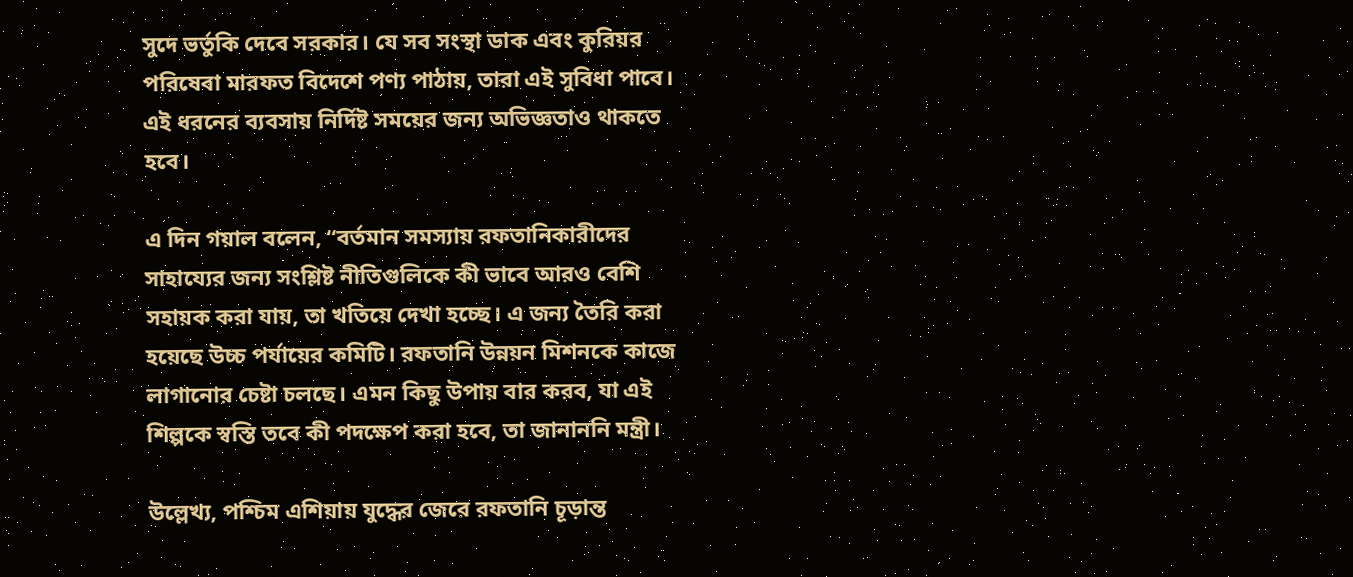সুদে ভর্তুকি দেবে সরকার। যে সব সংস্থা ডাক এবং কুরিয়র পরিষেবা মারফত বিদেশে পণ্য পাঠায়, তারা এই সুবিধা পাবে। এই ধরনের ব্যবসায় নির্দিষ্ট সময়ের জন্য অভিজ্ঞতাও থাকতে হবে।

এ দিন গয়াল বলেন, ‘‘বর্তমান সমস্যায় রফতানিকারীদের সাহায্যের জন্য সংশ্লিষ্ট নীতিগুলিকে কী ভাবে আরও বেশি সহায়ক করা যায়, তা খতিয়ে দেখা হচ্ছে। এ জন্য তৈরি করা হয়েছে উচ্চ পর্যায়ের কমিটি। রফতানি উন্নয়ন মিশনকে কাজে লাগানোর চেষ্টা চলছে। এমন কিছু উপায় বার করব, যা এই শিল্পকে স্বস্তি তবে কী পদক্ষেপ করা হবে, তা জানাননি মন্ত্রী।

উল্লেখ্য, পশ্চিম এশিয়ায় যুদ্ধের জেরে রফতানি চূড়ান্ত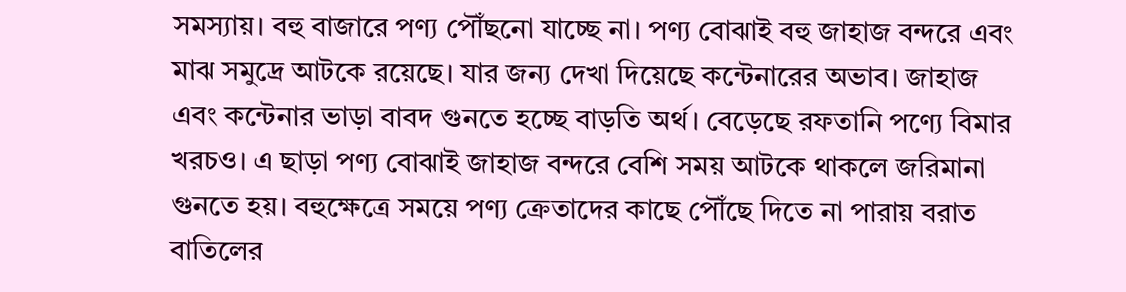সমস্যায়। বহু বাজারে পণ্য পৌঁছনো যাচ্ছে না। পণ্য বোঝাই বহু জাহাজ বন্দরে এবং মাঝ সমুদ্রে আটকে রয়েছে। যার জন্য দেখা দিয়েছে কন্টেনারের অভাব। জাহাজ এবং কন্টেনার ভাড়া বাবদ গুনতে হচ্ছে বাড়তি অর্থ। বেড়েছে রফতানি পণ্যে বিমার খরচও। এ ছাড়া পণ্য বোঝাই জাহাজ বন্দরে বেশি সময় আটকে থাকলে জরিমানা গুনতে হয়। বহুক্ষেত্রে সময়ে পণ্য ক্রেতাদের কাছে পৌঁছে দিতে না পারায় বরাত বাতিলের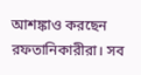আশঙ্কাও করছেন রফতানিকারীরা। সব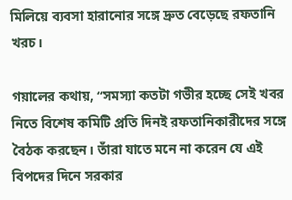মিলিয়ে ব্যবসা হারানোর সঙ্গে দ্রুত বেড়েছে রফতানি খরচ।

গয়ালের কথায়, ‘‘সমস্যা কতটা গভীর হচ্ছে সেই খবর নিতে বিশেষ কমিটি প্রতি দিনই রফতানিকারীদের সঙ্গে বৈঠক করছেন। তাঁরা যাতে মনে না করেন যে এই বিপদের দিনে সরকার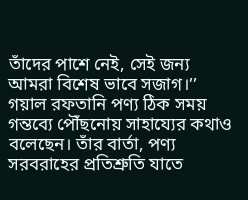তাঁদের পাশে নেই, সেই জন্য আমরা বিশেষ ভাবে সজাগ।’’ গয়াল রফতানি পণ্য ঠিক সময় গন্তব্যে পৌঁছনোয় সাহায্যের কথাও বলেছেন। তাঁর বার্তা, পণ্য সরবরাহের প্রতিশ্রুতি যাতে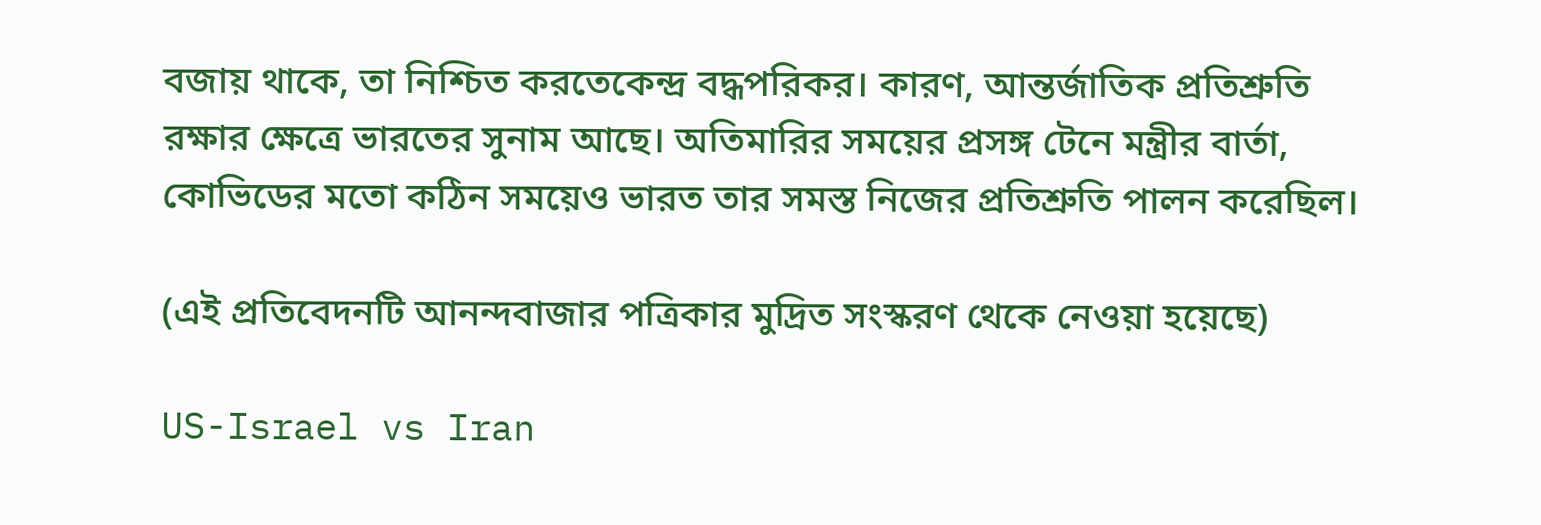বজায় থাকে, তা নিশ্চিত করতেকেন্দ্র বদ্ধপরিকর। কারণ, আন্তর্জাতিক প্রতিশ্রুতি রক্ষার ক্ষেত্রে ভারতের সুনাম আছে। অতিমারির সময়ের প্রসঙ্গ টেনে মন্ত্রীর বার্তা, কোভিডের মতো কঠিন সময়েও ভারত তার সমস্ত নিজের প্রতিশ্রুতি পালন করেছিল।

(এই প্রতিবেদনটি আনন্দবাজার পত্রিকার মুদ্রিত সংস্করণ থেকে নেওয়া হয়েছে)

US-Israel vs Iran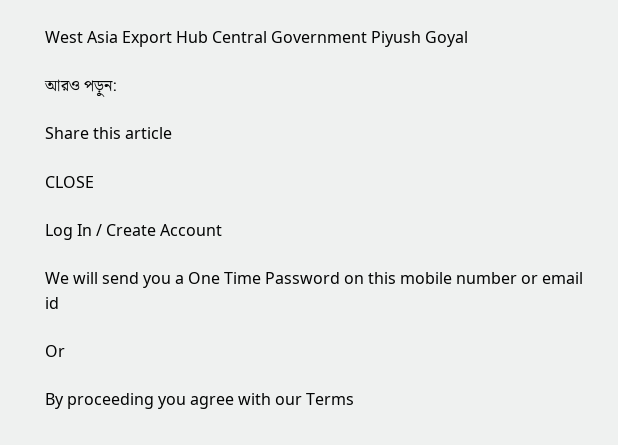West Asia Export Hub Central Government Piyush Goyal

আরও পড়ুন:

Share this article

CLOSE

Log In / Create Account

We will send you a One Time Password on this mobile number or email id

Or

By proceeding you agree with our Terms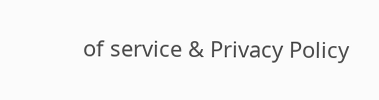of service & Privacy Policy